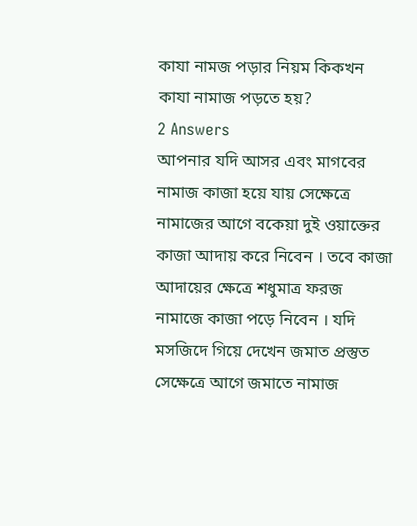কাযা নামজ পড়ার নিয়ম কিকখন কাযা নামাজ পড়তে হয়?
2 Answers
আপনার যদি আসর এবং মাগবের নামাজ কাজা হয়ে যায় সেক্ষেত্রে নামাজের আগে বকেয়া দুই ওয়াক্তের কাজা আদায় করে নিবেন । তবে কাজা আদায়ের ক্ষেত্রে শধুমাত্র ফরজ নামাজে কাজা পড়ে নিবেন । যদি মসজিদে গিয়ে দেখেন জমাত প্রস্তুত সেক্ষেত্রে আগে জমাতে নামাজ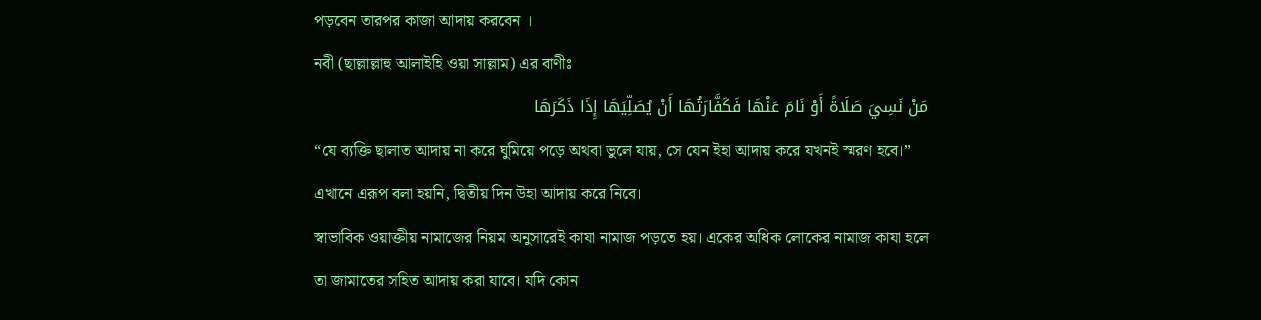পড়বেন তারপর কাজা আদায় করবেন ।
নবী (ছাল্লাল্লাহু আলাইহি ওয়া সাল্লাম) এর বাণীঃ
مَنْ نَسِيَ صَلَاةً أَوْ نَامَ عَنْهَا فَكَفَّارَتُهَا أَنْ يُصَلِّيَهَا إِذَا ذَكَرَهَا
“যে ব্যক্তি ছালাত আদায় না করে ঘুমিয়ে পড়ে অথবা ভুলে যায়, সে যেন ইহা আদায় করে যখনই স্মরণ হবে।” এখানে এরূপ বলা হয়নি, দ্বিতীয় দিন উহা আদায় করে নিবে।
স্বাভাবিক ওয়াক্তীয় নামাজের নিয়ম অনুসারেই কাযা নামাজ পড়তে হয়। একের অধিক লোকের নামাজ কাযা হলে তা জামাতের সহিত আদায় করা যাবে। যদি কোন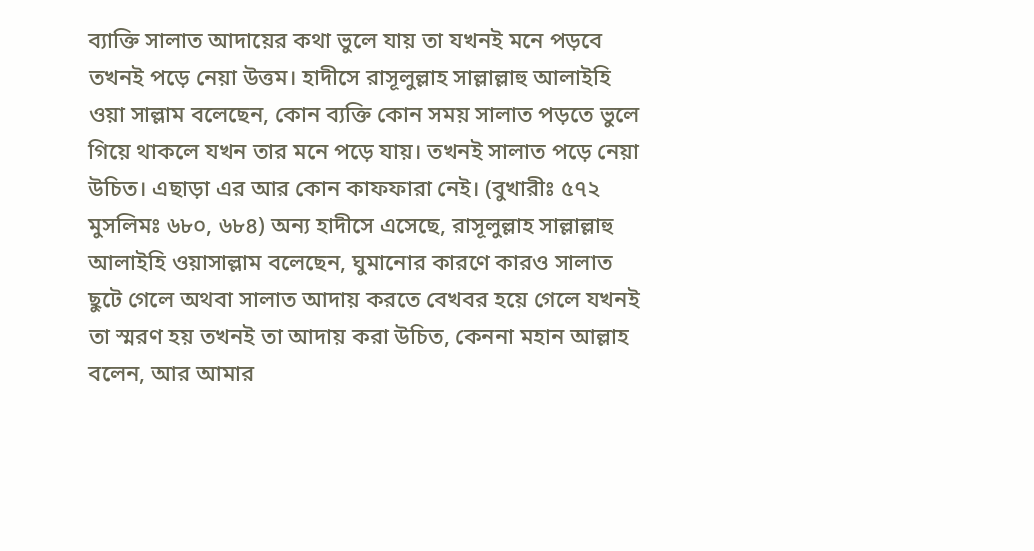ব্যাক্তি সালাত আদায়ের কথা ভুলে যায় তা যখনই মনে পড়বে তখনই পড়ে নেয়া উত্তম। হাদীসে রাসূলুল্লাহ সাল্লাল্লাহু আলাইহি ওয়া সাল্লাম বলেছেন, কোন ব্যক্তি কোন সময় সালাত পড়তে ভুলে গিয়ে থাকলে যখন তার মনে পড়ে যায়। তখনই সালাত পড়ে নেয়া উচিত। এছাড়া এর আর কোন কাফফারা নেই। (বুখারীঃ ৫৭২ মুসলিমঃ ৬৮০, ৬৮৪) অন্য হাদীসে এসেছে, রাসূলুল্লাহ সাল্লাল্লাহু আলাইহি ওয়াসাল্লাম বলেছেন, ঘুমানোর কারণে কারও সালাত ছুটে গেলে অথবা সালাত আদায় করতে বেখবর হয়ে গেলে যখনই তা স্মরণ হয় তখনই তা আদায় করা উচিত, কেননা মহান আল্লাহ বলেন, আর আমার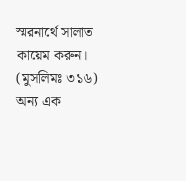স্মরনার্থে সালাত কায়েম করুন। (মুসলিমঃ ৩১৬) অন্য এক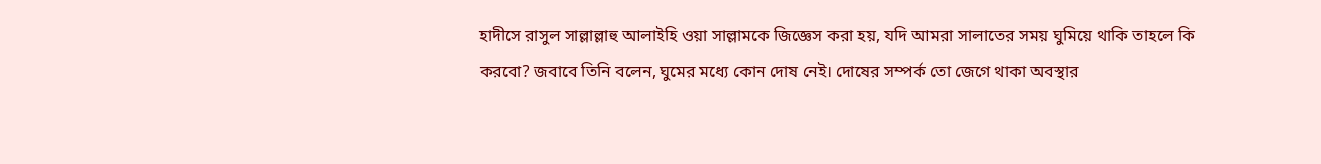হাদীসে রাসুল সাল্লাল্লাহু আলাইহি ওয়া সাল্লামকে জিজ্ঞেস করা হয়, যদি আমরা সালাতের সময় ঘুমিয়ে থাকি তাহলে কি করবো? জবাবে তিনি বলেন, ঘুমের মধ্যে কোন দোষ নেই। দোষের সম্পর্ক তো জেগে থাকা অবস্থার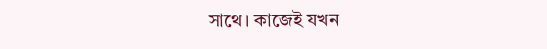সাথে। কাজেই যখন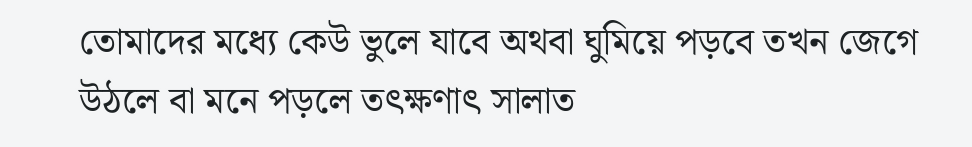তোমাদের মধ্যে কেউ ভুলে যাবে অথবা ঘুমিয়ে পড়বে তখন জেগে উঠলে বা মনে পড়লে তৎক্ষণাৎ সালাত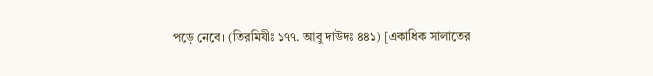পড়ে নেবে। (তিরমিযীঃ ১৭৭. আবু দাউদঃ ৪৪১) [একাধিক সালাতের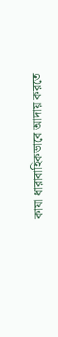কাযা ধারাবাহিকভাবে আদায় করতে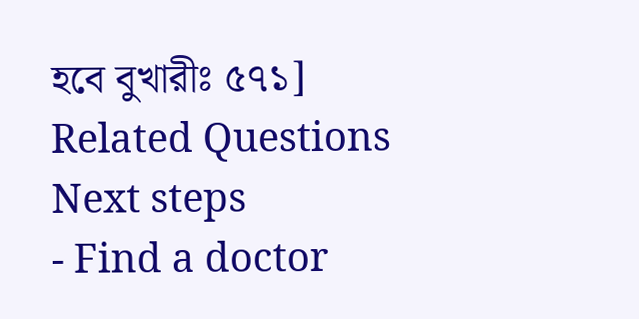হবে বুখারীঃ ৫৭১]
Related Questions
Next steps
- Find a doctor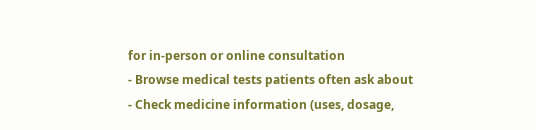for in-person or online consultation
- Browse medical tests patients often ask about
- Check medicine information (uses, dosage,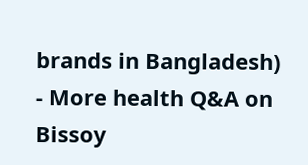brands in Bangladesh)
- More health Q&A on Bissoy